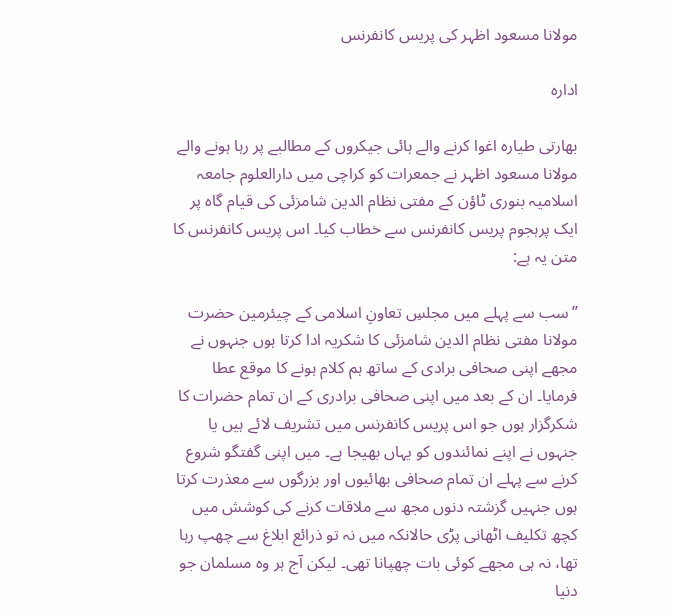مولانا مسعود اظہر کی پریس کانفرنس

ادارہ

بھارتی طیارہ اغوا کرنے والے ہائی جیکروں کے مطالبے پر رہا ہونے والے مولانا مسعود اظہر نے جمعرات کو کراچی میں دارالعلوم جامعہ اسلامیہ بنوری ٹاؤن کے مفتی نظام الدین شامزئی کی قیام گاہ پر ایک پرہجوم پریس کانفرنس سے خطاب کیا۔ اس پریس کانفرنس کا متن یہ ہے:

’’سب سے پہلے میں مجلسِ تعاونِ اسلامی کے چیئرمین حضرت مولانا مفتی نظام الدین شامزئی کا شکریہ ادا کرتا ہوں جنہوں نے مجھے اپنی صحافی برادی کے ساتھ ہم کلام ہونے کا موقع عطا فرمایا۔ ان کے بعد میں اپنی صحافی برادری کے ان تمام حضرات کا شکرگزار ہوں جو اس پریس کانفرنس میں تشریف لائے ہیں یا جنہوں نے اپنے نمائندوں کو یہاں بھیجا ہے۔ میں اپنی گفتگو شروع کرنے سے پہلے ان تمام صحافی بھائیوں اور بزرگوں سے معذرت کرتا ہوں جنہیں گزشتہ دنوں مجھ سے ملاقات کرنے کی کوشش میں کچھ تکلیف اٹھانی پڑی حالانکہ میں نہ تو ذرائع ابلاغ سے چھپ رہا تھا، نہ ہی مجھے کوئی بات چھپانا تھی۔ لیکن آج ہر وہ مسلمان جو دنیا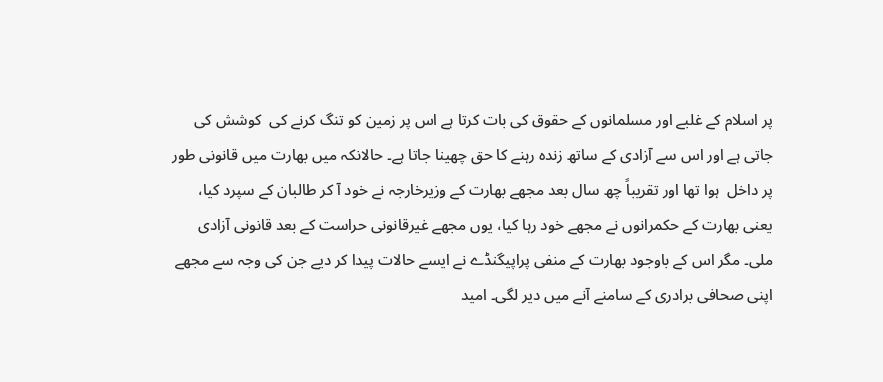پر اسلام کے غلبے اور مسلمانوں کے حقوق کی بات کرتا ہے اس پر زمین کو تنگ کرنے کی  کوشش کی جاتی ہے اور اس سے آزادی کے ساتھ زندہ رہنے کا حق چھینا جاتا ہے۔ حالانکہ میں بھارت میں قانونی طور پر داخل  ہوا تھا اور تقریباً چھ سال بعد مجھے بھارت کے وزیرخارجہ نے خود آ کر طالبان کے سپرد کیا، یعنی بھارت کے حکمرانوں نے مجھے خود رہا کیا، یوں مجھے غیرقانونی حراست کے بعد قانونی آزادی ملی۔ مگر اس کے باوجود بھارت کے منفی پراپیگنڈے نے ایسے حالات پیدا کر دیے جن کی وجہ سے مجھے اپنی صحافی برادری کے سامنے آنے میں دیر لگی۔ امید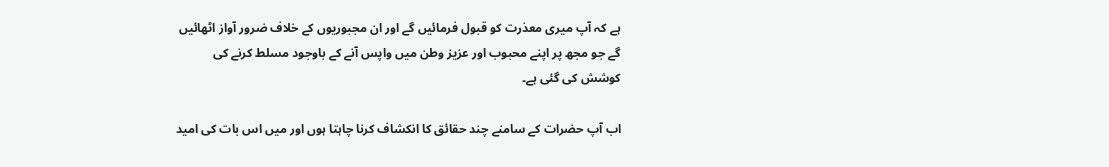ہے کہ آپ میری معذرت کو قبول فرمائیں گے اور ان مجبوریوں کے خلاف ضرور آواز اٹھائیں گے جو مجھ پر اپنے محبوب اور عزیز وطن میں واپس آنے کے باوجود مسلط کرنے کی کوشش کی گئی ہے۔

اب آپ حضرات کے سامنے چند حقائق کا انکشاف کرنا چاہتا ہوں اور میں اس بات کی امید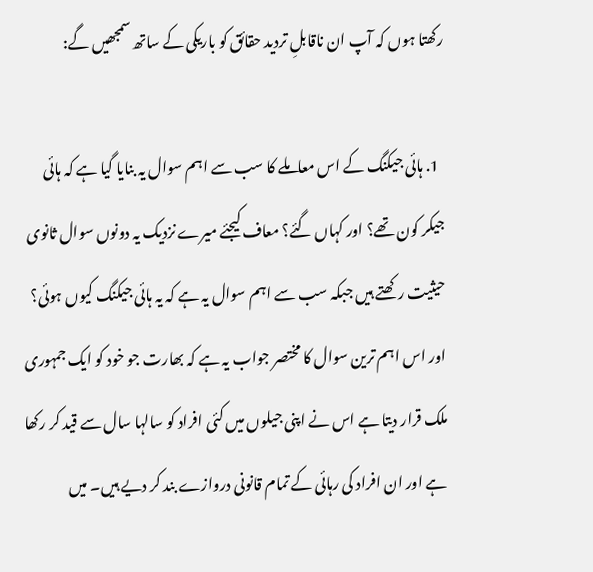رکھتا ہوں کہ آپ ان ناقابلِ تردید حقائق کو باریکی کے ساتھ سمجھیں گے:

  1. ہائی جیکنگ کے اس معاملے کا سب سے اہم سوال یہ بنایا گیا ہے کہ ہائی جیکر کون تھے؟ اور کہاں گئے؟ معاف کیجئے میرے نزدیک یہ دونوں سوال ثانوی حیثیت رکھتے ہیں جبکہ سب سے اہم سوال یہ ہے کہ یہ ہائی جیکنگ کیوں ہوئی؟ اور اس اہم ترین سوال کا مختصر جواب یہ ہے کہ بھارت جو خود کو ایک جمہوری ملک قرار دیتا ہے اس نے اپنی جیلوں میں کئی افراد کو سالہا سال سے قید کر رکھا ہے اور ان افراد کی رہائی کے تمام قانونی دروازے بند کر دیے ہیں۔ میں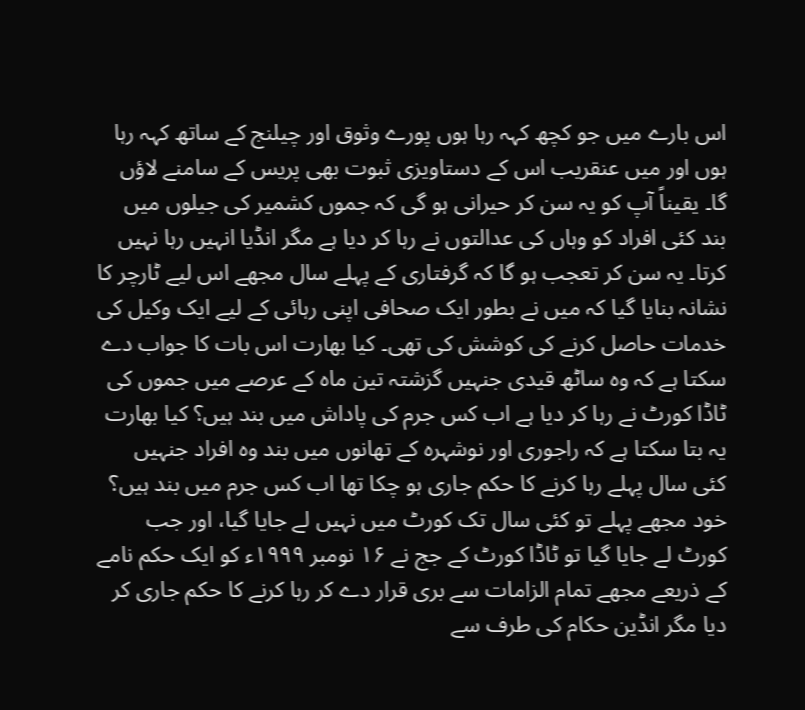اس بارے میں جو کچھ کہہ رہا ہوں پورے وثوق اور چیلنج کے ساتھ کہہ رہا ہوں اور میں عنقریب اس کے دستاویزی ثبوت بھی پریس کے سامنے لاؤں گا۔ یقیناً آپ کو یہ سن کر حیرانی ہو گی کہ جموں کشمیر کی جیلوں میں بند کئی افراد کو وہاں کی عدالتوں نے رہا کر دیا ہے مگر انڈیا انہیں رہا نہیں کرتا۔ یہ سن کر تعجب ہو گا کہ گرفتاری کے پہلے سال مجھے اس لیے ٹارچر کا نشانہ بنایا گیا کہ میں نے بطور ایک صحافی اپنی رہائی کے لیے ایک وکیل کی خدمات حاصل کرنے کی کوشش کی تھی۔ کیا بھارت اس بات کا جواب دے سکتا ہے کہ وہ ساٹھ قیدی جنہیں گزشتہ تین ماہ کے عرصے میں جموں کی ٹاڈا کورٹ نے رہا کر دیا ہے اب کس جرم کی پاداش میں بند ہیں؟ کیا بھارت یہ بتا سکتا ہے کہ راجوری اور نوشہرہ کے تھانوں میں بند وہ افراد جنہیں کئی سال پہلے رہا کرنے کا حکم جاری ہو چکا تھا اب کس جرم میں بند ہیں؟ خود مجھے پہلے تو کئی سال تک کورٹ میں نہیں لے جایا گیا، اور جب کورٹ لے جایا گیا تو ٹاڈا کورٹ کے جج نے ۱۶ نومبر ۱۹۹۹ء کو ایک حکم نامے کے ذریعے مجھے تمام الزامات سے بری قرار دے کر رہا کرنے کا حکم جاری کر دیا مگر انڈین حکام کی طرف سے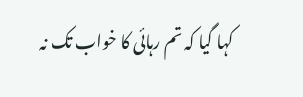کہا گیا کہ تم رہائی کا خواب تک نہ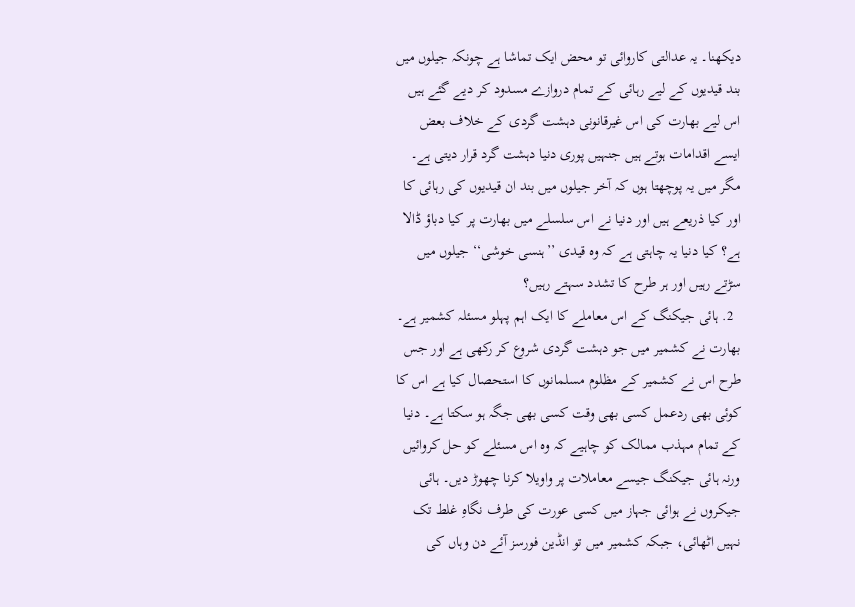دیکھنا۔ یہ عدالتی کاروائی تو محض ایک تماشا ہے چونکہ جیلوں میں بند قیدیوں کے لیے رہائی کے تمام دروازے مسدود کر دیے گئے ہیں اس لیے بھارت کی اس غیرقانونی دہشت گردی کے خلاف بعض ایسے اقدامات ہوتے ہیں جنہیں پوری دنیا دہشت گرد قرار دیتی ہے۔ مگر میں یہ پوچھتا ہوں کہ آخر جیلوں میں بند ان قیدیوں کی رہائی کا اور کیا ذریعے ہیں اور دنیا نے اس سلسلے میں بھارت پر کیا دباؤ ڈالا ہے؟ کیا دنیا یہ چاہتی ہے کہ وہ قیدی ’’ہنسی خوشی‘‘ جیلوں میں سڑتے رہیں اور ہر طرح کا تشدد سہتے رہیں؟
  2. ہائی جیکنگ کے اس معاملے کا ایک اہم پہلو مسئلہ کشمیر ہے۔ بھارت نے کشمیر میں جو دہشت گردی شروع کر رکھی ہے اور جس طرح اس نے کشمیر کے مظلوم مسلمانوں کا استحصال کیا ہے اس کا کوئی بھی ردعمل کسی بھی وقت کسی بھی جگہ ہو سکتا ہے۔ دنیا کے تمام مہذب ممالک کو چاہیے کہ وہ اس مسئلے کو حل کروائیں ورنہ ہائی جیکنگ جیسے معاملات پر واویلا کرنا چھوڑ دیں۔ ہائی جیکروں نے ہوائی جہاز میں کسی عورت کی طرف نگاہِ غلط تک نہیں اٹھائی، جبکہ کشمیر میں تو انڈین فورسز آئے دن وہاں کی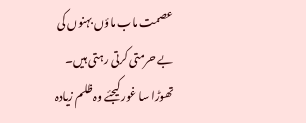عصمت ماب ماؤں بہنوں کی بے حرمتی کرتی رہتی ہیں۔ تھوڑا سا غور کیجئے وہ ظلم زیادہ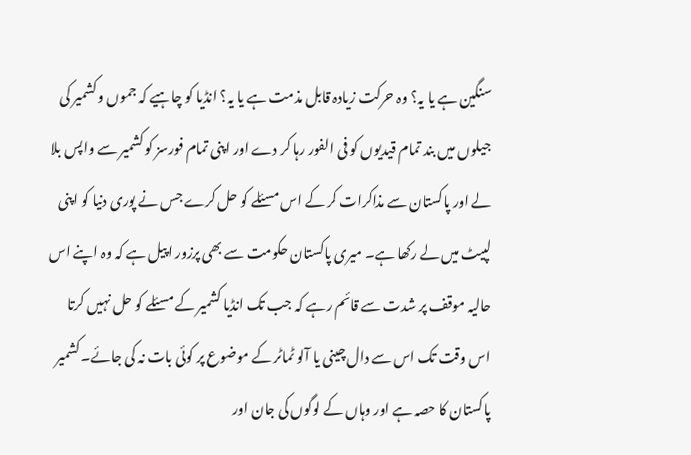سنگین ہے یا یہ؟ وہ حرکت زیادہ قابل مذمت ہے یا یہ؟ انڈیا کو چاہیے کہ جموں و کشمیر کی جیلوں میں بند تمام قیدیوں کو فی الفور رہا کر دے اور اپنی تمام فورسز کو کشمیر سے واپس بلا لے اور پاکستان سے مذاکرات کر کے اس مسئلے کو حل کرے جس نے پوری دنیا کو اپنی لپیٹ میں لے رکھا ہے۔ میری پاکستان حکومت سے بھی پرزور اپیل ہے کہ وہ اپنے اس حالیہ موقف پر شدت سے قائم رہے کہ جب تک انڈیا کشمیر کے مسئلے کو حل نہیں کرتا اس وقت تک اس سے دال چینی یا آلو ٹماٹر کے موضوع پر کوئی بات نہ کی جائے۔ کشمیر پاکستان کا حصہ ہے اور وہاں کے لوگوں کی جان اور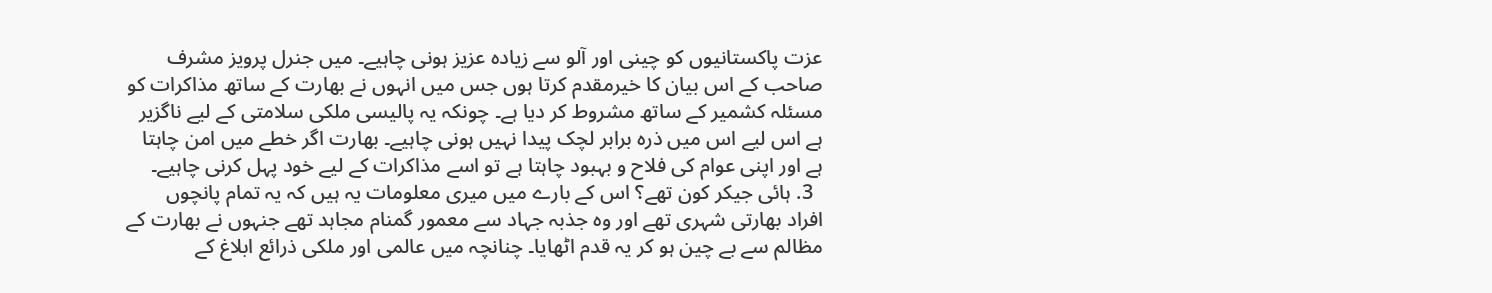عزت پاکستانیوں کو چینی اور آلو سے زیادہ عزیز ہونی چاہیے۔ میں جنرل پرویز مشرف صاحب کے اس بیان کا خیرمقدم کرتا ہوں جس میں انہوں نے بھارت کے ساتھ مذاکرات کو مسئلہ کشمیر کے ساتھ مشروط کر دیا ہے۔ چونکہ یہ پالیسی ملکی سلامتی کے لیے ناگزیر ہے اس لیے اس میں ذرہ برابر لچک پیدا نہیں ہونی چاہیے۔ بھارت اگر خطے میں امن چاہتا ہے اور اپنی عوام کی فلاح و بہبود چاہتا ہے تو اسے مذاکرات کے لیے خود پہل کرنی چاہیے۔
  3. ہائی جیکر کون تھے؟ اس کے بارے میں میری معلومات یہ ہیں کہ یہ تمام پانچوں افراد بھارتی شہری تھے اور وہ جذبہ جہاد سے معمور گمنام مجاہد تھے جنہوں نے بھارت کے مظالم سے بے چین ہو کر یہ قدم اٹھایا۔ چنانچہ میں عالمی اور ملکی ذرائع ابلاغ کے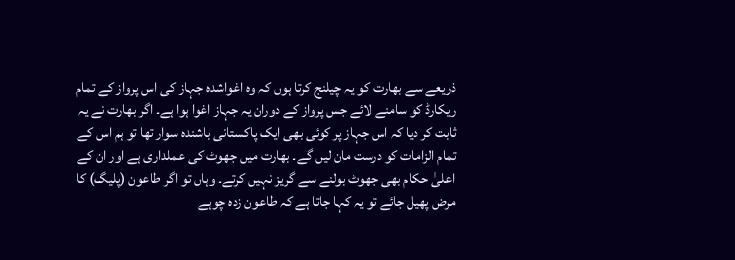ذریعے سے بھارت کو یہ چیلنج کرتا ہوں کہ وہ اغواشدہ جہاز کی اس پرواز کے تمام ریکارڈ کو سامنے لائے جس پرواز کے دوران یہ جہاز اغوا ہوا ہے۔ اگر بھارت نے یہ ثابت کر دیا کہ اس جہاز پر کوئی بھی ایک پاکستانی باشندہ سوار تھا تو ہم اس کے تمام الزامات کو درست مان لیں گے۔ بھارت میں جھوٹ کی عملداری ہے اور ان کے اعلیٰ حکام بھی جھوٹ بولنے سے گریز نہیں کرتے۔ وہاں تو اگر طاعون (پلیگ) کا مرض پھیل جائے تو یہ کہا جاتا ہے کہ طاعون زدہ چوہے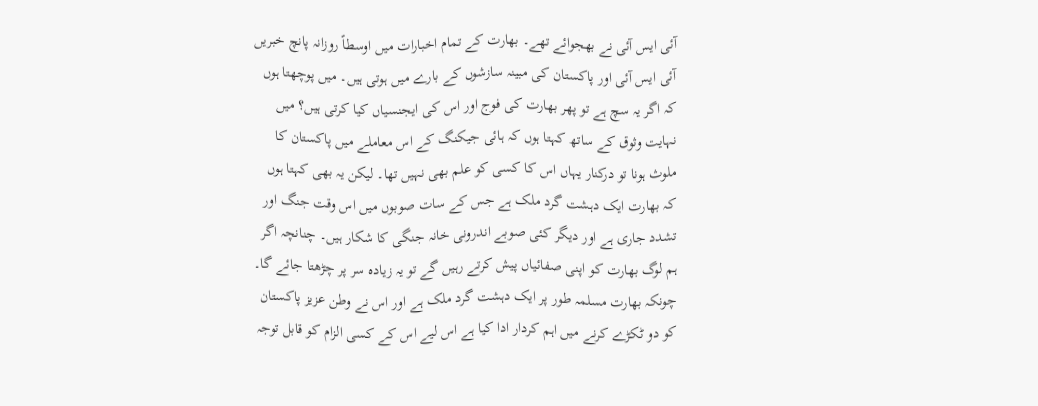آئی ایس آئی نے بھجوائے تھے۔ بھارت کے تمام اخبارات میں اوسطاً روزانہ پانچ خبریں آئی ایس آئی اور پاکستان کی مبینہ سازشوں کے بارے میں ہوتی ہیں۔ میں پوچھتا ہوں کہ اگر یہ سچ ہے تو پھر بھارت کی فوج اور اس کی ایجنسیاں کیا کرتی ہیں؟ میں نہایت وثوق کے ساتھ کہتا ہوں کہ ہائی جیکنگ کے اس معاملے میں پاکستان کا ملوث ہونا تو درکنار یہاں اس کا کسی کو علم بھی نہیں تھا۔ لیکن یہ بھی کہتا ہوں کہ بھارت ایک دہشت گرد ملک ہے جس کے سات صوبوں میں اس وقت جنگ اور تشدد جاری ہے اور دیگر کئی صوبے اندرونی خانہ جنگی کا شکار ہیں۔ چنانچہ اگر ہم لوگ بھارت کو اپنی صفائیاں پیش کرتے رہیں گے تو یہ زیادہ سر پر چڑھتا جائے گا۔ چونکہ بھارت مسلمہ طور پر ایک دہشت گرد ملک ہے اور اس نے وطن عزیز پاکستان کو دو ٹکڑے کرنے میں اہم کردار ادا کیا ہے اس لیے اس کے کسی الزام کو قابل توجہ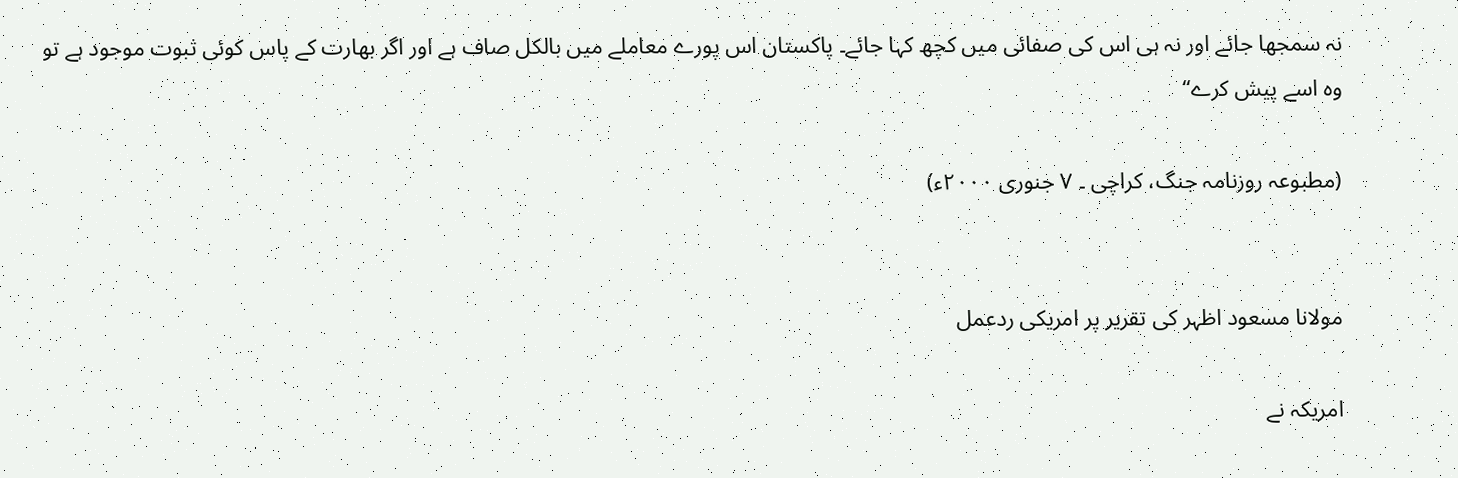نہ سمجھا جائے اور نہ ہی اس کی صفائی میں کچھ کہا جائے۔ پاکستان اس پورے معاملے میں بالکل صاف ہے اور اگر بھارت کے پاس کوئی ثبوت موجود ہے تو وہ اسے پیش کرے‘‘

(مطبوعہ روزنامہ جنگ، کراچی ۔ ۷ جنوری ۲۰۰۰ء)


مولانا مسعود اظہر کی تقریر پر امریکی ردعمل

امریکہ نے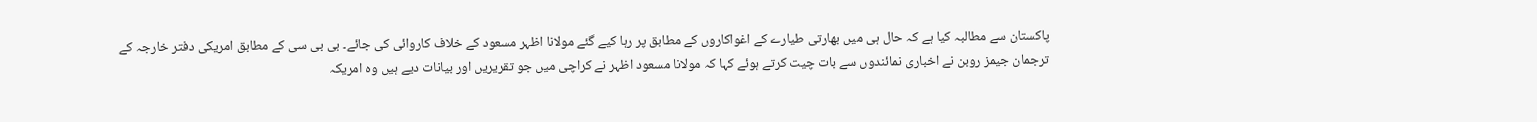پاکستان سے مطالبہ کیا ہے کہ حال ہی میں بھارتی طیارے کے اغواکاروں کے مطابق پر رہا کیے گئے مولانا اظہر مسعود کے خلاف کاروائی کی جائے۔ بی بی سی کے مطابق امریکی دفتر خارجہ کے ترجمان جیمز روبن نے اخباری نمائندوں سے بات چیت کرتے ہوئے کہا کہ مولانا مسعود اظہر نے کراچی میں جو تقریریں اور بیانات دیے ہیں وہ امریکہ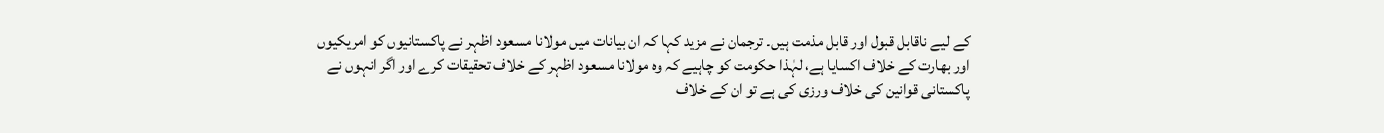کے لیے ناقابل قبول اور قابل مذمت ہیں۔ ترجمان نے مزید کہا کہ ان بیانات میں مولانا مسعود اظہر نے پاکستانیوں کو امریکیوں اور بھارت کے خلاف اکسایا ہے، لہٰذا حکومت کو چاہیے کہ وہ مولانا مسعود اظہر کے خلاف تحقیقات کرے اور اگر انہوں نے پاکستانی قوانین کی خلاف ورزی کی ہے تو ان کے خلاف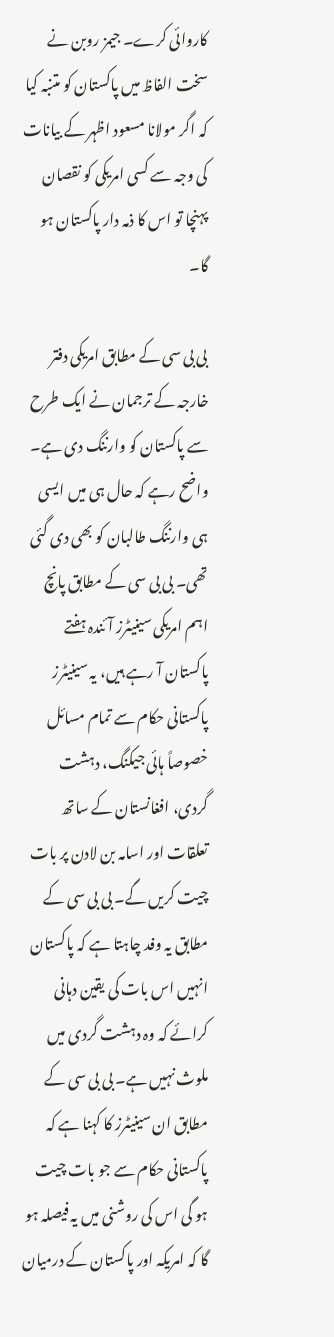کاروائی کرے۔ جیمز روبن نے سخت الفاظ میں پاکستان کو متنبہ کیا کہ اگر مولانا مسعود اظہر کے بیانات کی وجہ سے کسی امریکی کو نقصان پہنچا تو اس کا ذمہ دار پاکستان ہو گا۔

بی بی سی کے مطابق امریکی دفتر خارجہ کے ترجمان نے ایک طرح سے پاکستان کو وارننگ دی ہے۔ واضح رہے کہ حال ہی میں ایسی ہی وارننگ طالبان کو بھی دی گئی تھی۔ بی بی سی کے مطابق پانچ اہم امریکی سینیٹرز آئندہ ہفتے پاکستان آ رہے ہیں، یہ سینیٹرز پاکستانی حکام سے تمام مسائل خصوصاً ہائی جیکنگ، دہشت گردی، افغانستان کے ساتھ تعلقات اور اسامہ بن لادن پر بات چیت کریں گے۔ بی بی سی کے مطابق یہ وفد چاہتا ہے کہ پاکستان انہیں اس بات کی یقین دہانی کرائے کہ وہ دہشت گردی میں ملوث نہیں ہے۔ بی بی سی کے مطابق ان سینیٹرز کا کہنا ہے کہ پاکستانی حکام سے جو بات چیت ہو گی اس کی روشنی میں یہ فیصلہ ہو گا کہ امریکہ اور پاکستان کے درمیان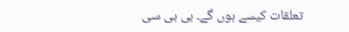تعلقات کیسے ہوں گے۔ بی بی سی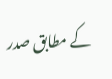کے مطابق صدر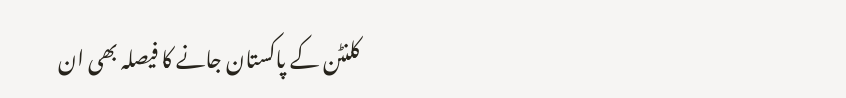کلنٹن کے پاکستان جانے کا فیصلہ بھی ان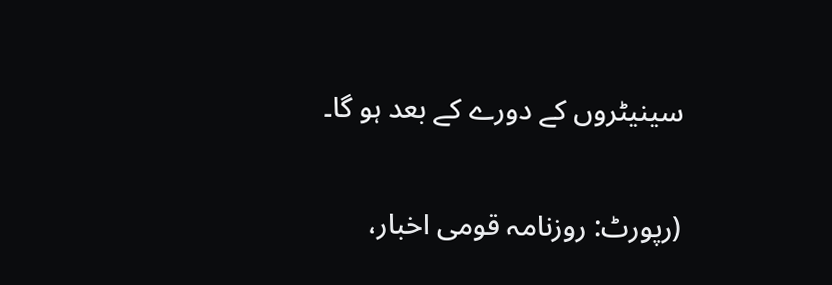سینیٹروں کے دورے کے بعد ہو گا۔

(رپورٹ: روزنامہ قومی اخبار،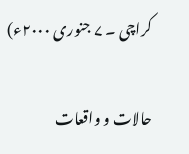کراچی ۔ ۷ جنوری ۲۰۰۰ء)

حالات و واقعات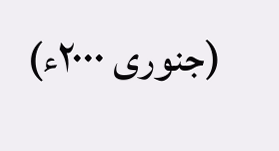(جنوری ۲۰۰۰ء)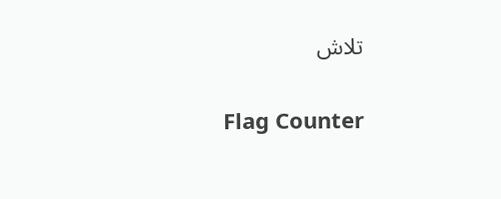تلاش

Flag Counter